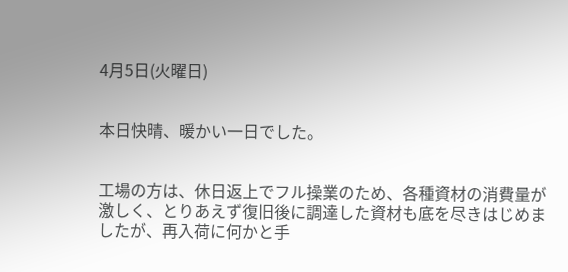4月5日(火曜日)


本日快晴、暖かい一日でした。


工場の方は、休日返上でフル操業のため、各種資材の消費量が激しく、とりあえず復旧後に調達した資材も底を尽きはじめましたが、再入荷に何かと手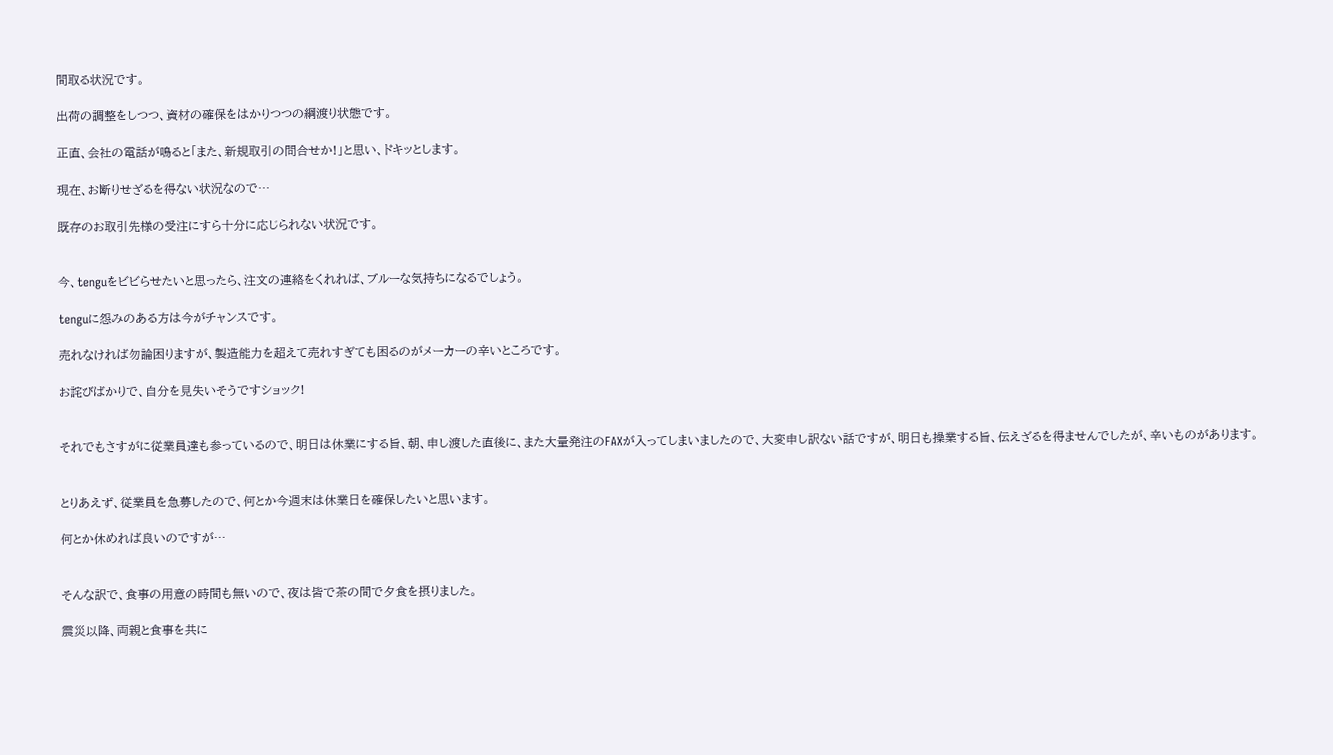間取る状況です。

出荷の調整をしつつ、資材の確保をはかりつつの綱渡り状態です。

正直、会社の電話が鳴ると「また、新規取引の問合せか!」と思い、ドキッとします。

現在、お断りせざるを得ない状況なので…

既存のお取引先様の受注にすら十分に応じられない状況です。


今、tenguをビビらせたいと思ったら、注文の連絡をくれれば、ブルーな気持ちになるでしょう。

tenguに怨みのある方は今がチャンスです。

売れなければ勿論困りますが、製造能力を超えて売れすぎても困るのがメーカーの辛いところです。

お詫びばかりで、自分を見失いそうですショック!


それでもさすがに従業員達も参っているので、明日は休業にする旨、朝、申し渡した直後に、また大量発注のFAXが入ってしまいましたので、大変申し訳ない話ですが、明日も操業する旨、伝えざるを得ませんでしたが、辛いものがあります。


とりあえず、従業員を急募したので、何とか今週末は休業日を確保したいと思います。

何とか休めれば良いのですが…


そんな訳で、食事の用意の時間も無いので、夜は皆で茶の間で夕食を摂りました。

震災以降、両親と食事を共に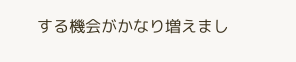する機会がかなり増えまし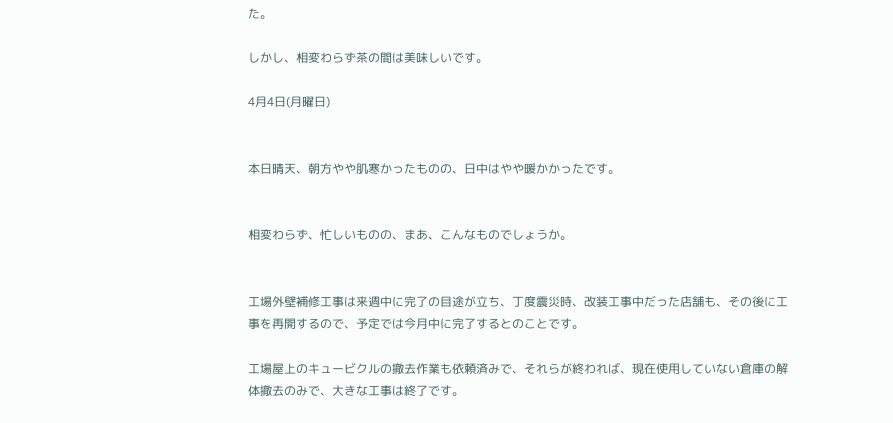た。

しかし、相変わらず茶の間は美味しいです。

4月4日(月曜日)


本日晴天、朝方やや肌寒かったものの、日中はやや暖かかったです。


相変わらず、忙しいものの、まあ、こんなものでしょうか。


工場外壁補修工事は来週中に完了の目途が立ち、丁度震災時、改装工事中だった店舗も、その後に工事を再開するので、予定では今月中に完了するとのことです。

工場屋上のキュービクルの撤去作業も依頼済みで、それらが終われば、現在使用していない倉庫の解体撤去のみで、大きな工事は終了です。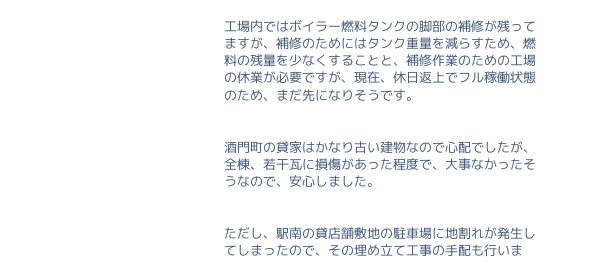工場内ではボイラー燃料タンクの脚部の補修が残ってますが、補修のためにはタンク重量を減らすため、燃料の残量を少なくすることと、補修作業のための工場の休業が必要ですが、現在、休日返上でフル稼働状態のため、まだ先になりそうです。


酒門町の貸家はかなり古い建物なので心配でしたが、全棟、若干瓦に損傷があった程度で、大事なかったそうなので、安心しました。


ただし、駅南の貸店舗敷地の駐車場に地割れが発生してしまったので、その埋め立て工事の手配も行いま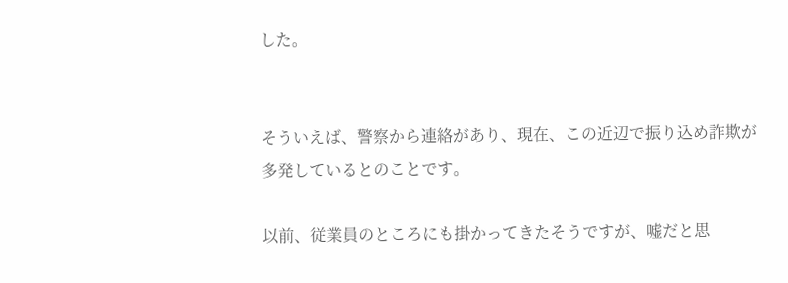した。


そういえば、警察から連絡があり、現在、この近辺で振り込め詐欺が多発しているとのことです。

以前、従業員のところにも掛かってきたそうですが、嘘だと思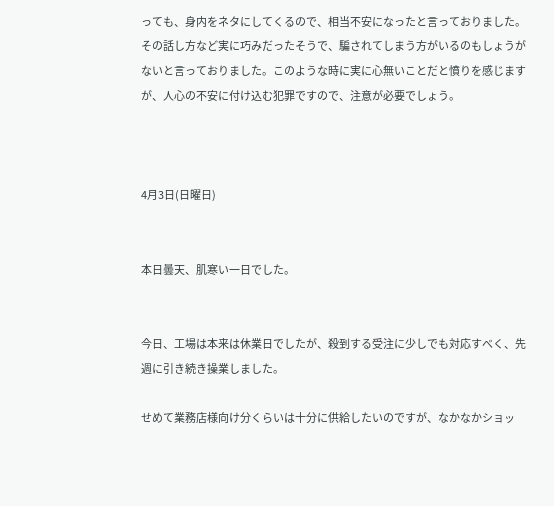っても、身内をネタにしてくるので、相当不安になったと言っておりました。その話し方など実に巧みだったそうで、騙されてしまう方がいるのもしょうがないと言っておりました。このような時に実に心無いことだと憤りを感じますが、人心の不安に付け込む犯罪ですので、注意が必要でしょう。



4月3日(日曜日)


本日曇天、肌寒い一日でした。


今日、工場は本来は休業日でしたが、殺到する受注に少しでも対応すべく、先週に引き続き操業しました。

せめて業務店様向け分くらいは十分に供給したいのですが、なかなかショッ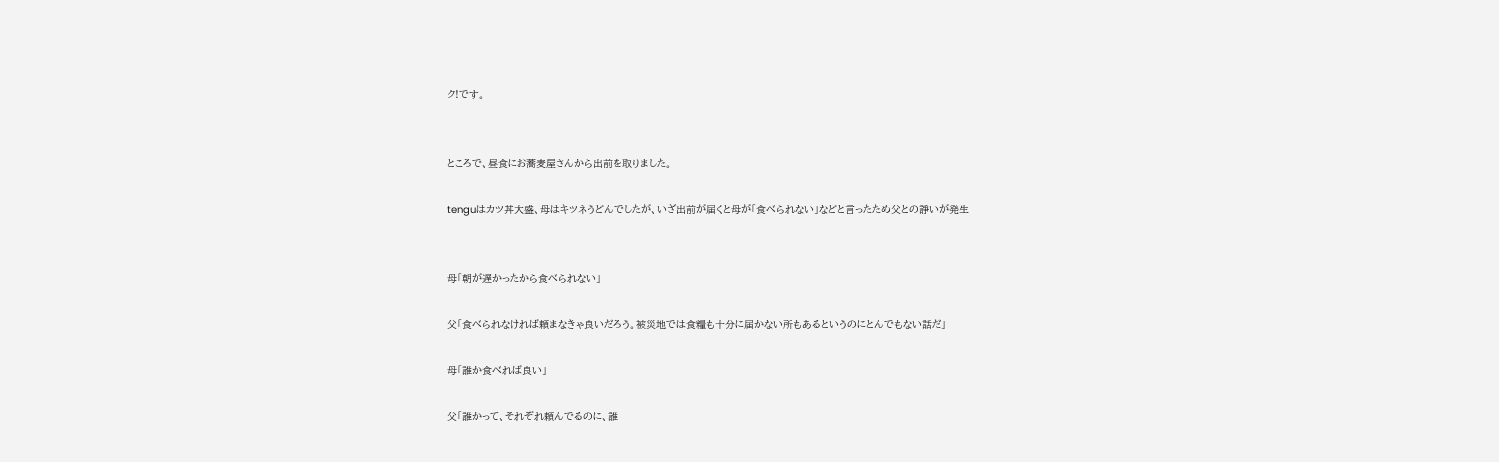ク!です。


ところで、昼食にお蕎麦屋さんから出前を取りました。

tenguはカツ丼大盛、母はキツネうどんでしたが、いざ出前が届くと母が「食べられない」などと言ったため父との諍いが発生


母「朝が遅かったから食べられない」

父「食べられなければ頼まなきゃ良いだろう。被災地では食糧も十分に届かない所もあるというのにとんでもない話だ」

母「誰か食べれば良い」

父「誰かって、それぞれ頼んでるのに、誰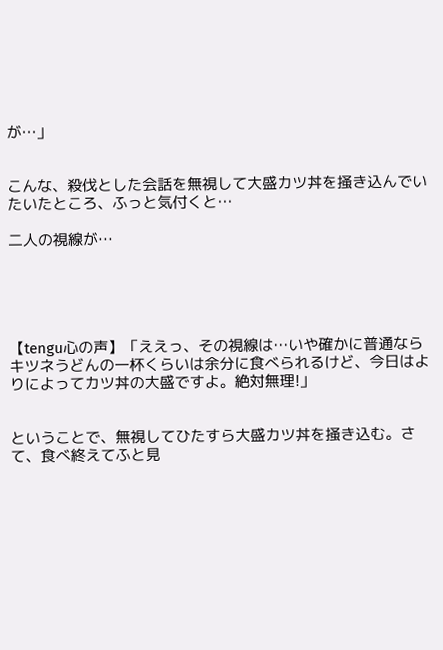が…」


こんな、殺伐とした会話を無視して大盛カツ丼を掻き込んでいたいたところ、ふっと気付くと…

二人の視線が…





【tengu心の声】「ええっ、その視線は…いや確かに普通ならキツネうどんの一杯くらいは余分に食べられるけど、今日はよりによってカツ丼の大盛ですよ。絶対無理!」


ということで、無視してひたすら大盛カツ丼を掻き込む。さて、食べ終えてふと見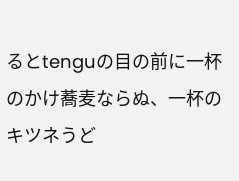るとtenguの目の前に一杯のかけ蕎麦ならぬ、一杯のキツネうど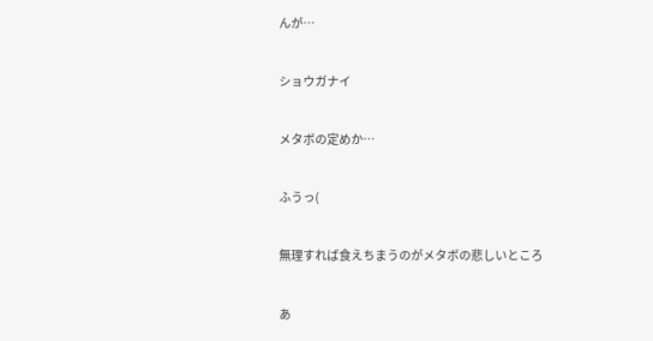んが…


ショウガナイ


メタボの定めか…


ふうっ(


無理すれば食えちまうのがメタボの悲しいところ


あ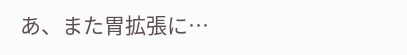あ、また胃拡張に…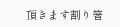頂きます割り箸